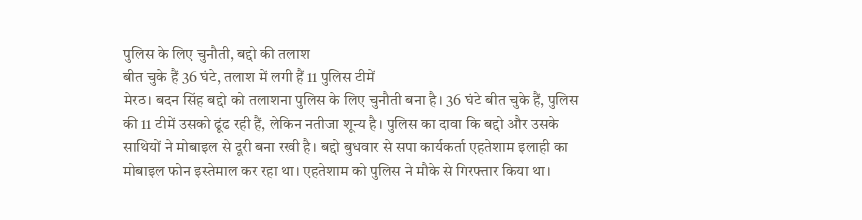पुलिस के लिए चुनौती, बद्दो की तलाश
बीत चुके हैं 36 घंटे, तलाश में लगी हैं 11 पुलिस टीमें
मेरठ। बदन सिंह बद्दो को तलाशना पुलिस के लिए चुनौती बना है। 36 घंटे बीत चुके हैं, पुलिस की 11 टीमें उसको ढूंढ रही हैं, लेकिन नतीजा शून्य है। पुलिस का दावा कि बद्दो और उसके साथियों ने मोबाइल से दूरी बना रखी है। बद्दो बुधवार से सपा कार्यकर्ता एहतेशाम इलाही का मोबाइल फोन इस्तेमाल कर रहा था। एहतेशाम को पुलिस ने मौके से गिरफ्तार किया था।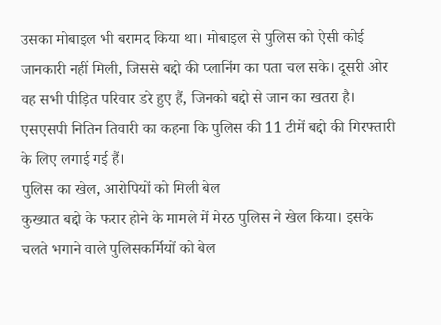उसका मोबाइल भी बरामद किया था। मोबाइल से पुलिस को ऐसी कोई जानकारी नहीं मिली, जिससे बद्दो की प्लानिंग का पता चल सके। दूसरी ओर वह सभी पीड़ित परिवार डरे हुए हैं, जिनको बद्दो से जान का खतरा है। एसएसपी नितिन तिवारी का कहना कि पुलिस की 11 टीमें बद्दो की गिरफ्तारी के लिए लगाई गई हैं।
पुलिस का खेल, आरोपियों को मिली बेल
कुख्यात बद्दो के फरार होने के मामले में मेरठ पुलिस ने खेल किया। इसके चलते भगाने वाले पुलिसकर्मियों को बेल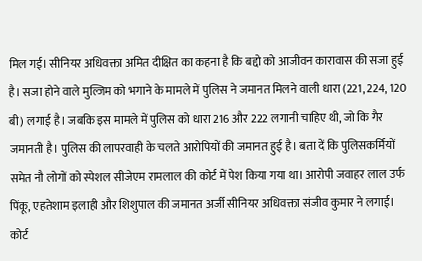मिल गई। सीनियर अधिवक्ता अमित दीक्षित का कहना है कि बद्दो को आजीवन कारावास की सजा हुई है। सजा होने वाले मुल्जिम को भगाने के मामले में पुलिस ने जमानत मिलने वाली धारा (221, 224, 120 बी) लगाई है। जबकि इस मामले में पुलिस को धारा 216 और 222 लगानी चाहिए थी, जो कि गैर जमानती है। पुलिस की लापरवाही के चलते आरोपियों की जमानत हुई है। बता दें कि पुलिसकर्मियों समेत नौ लोगों को स्पेशल सीजेएम रामलाल की कोर्ट में पेश किया गया था। आरोपी जवाहर लाल उर्फ पिंकू, एहतेशाम इलाही और शिशुपाल की जमानत अर्जी सीनियर अधिवक्ता संजीव कुमार ने लगाई। कोर्ट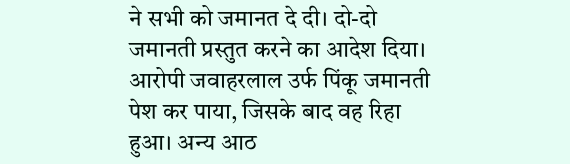ने सभी को जमानत दे दी। दो-दो जमानती प्रस्तुत करने का आदेश दिया। आरोपी जवाहरलाल उर्फ पिंकू जमानती पेश कर पाया, जिसके बाद वह रिहा हुआ। अन्य आठ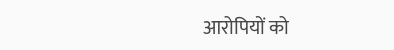आरोपियों को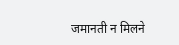जमानती न मिलने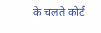के चलते कोर्ट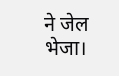ने जेल भेजा।